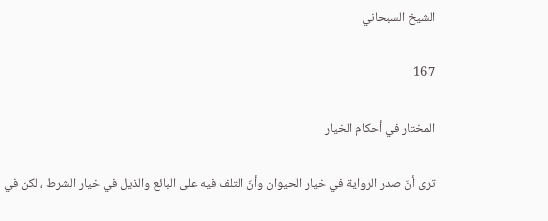الشيخ السبحاني

167

المختار في أحكام الخيار

ترى أنّ صدر الرواية في خيار الحيوان وأنّ التلف فيه على البائع والذيل في خيار الشرط ، لكن في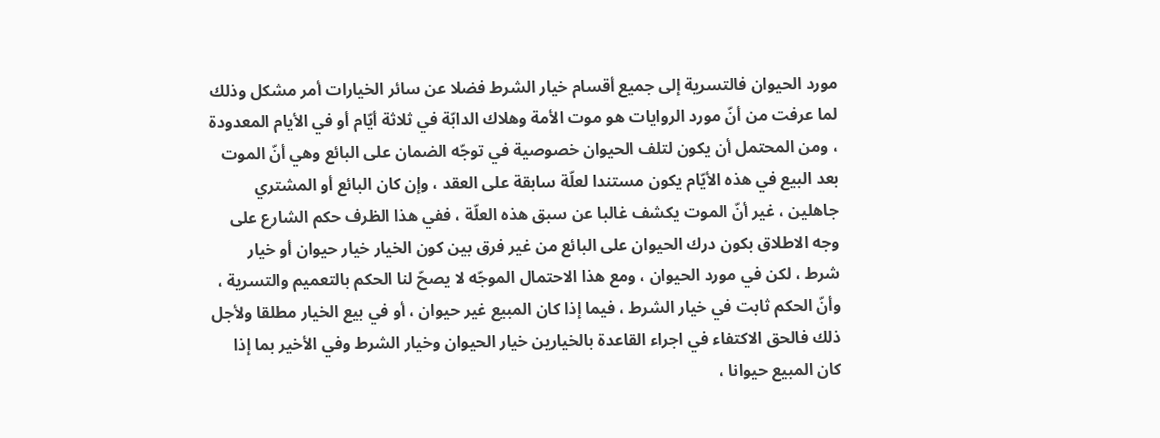مورد الحيوان فالتسرية إلى جميع أقسام خيار الشرط فضلا عن سائر الخيارات أمر مشكل وذلك لما عرفت من أنّ مورد الروايات هو موت الأمة وهلاك الدابّة في ثلاثة أيّام أو في الأيام المعدودة ، ومن المحتمل أن يكون لتلف الحيوان خصوصية في توجّه الضمان على البائع وهي أنّ الموت بعد البيع في هذه الأيّام يكون مستندا لعلّة سابقة على العقد ، وإن كان البائع أو المشتري جاهلين ، غير أنّ الموت يكشف غالبا عن سبق هذه العلّة ، ففي هذا الظرف حكم الشارع على وجه الاطلاق بكون درك الحيوان على البائع من غير فرق بين كون الخيار خيار حيوان أو خيار شرط ، لكن في مورد الحيوان ، ومع هذا الاحتمال الموجّه لا يصحّ لنا الحكم بالتعميم والتسرية ، وأنّ الحكم ثابت في خيار الشرط ، فيما إذا كان المبيع غير حيوان ، أو في بيع الخيار مطلقا ولأجل ذلك فالحق الاكتفاء في اجراء القاعدة بالخيارين خيار الحيوان وخيار الشرط وفي الأخير بما إذا كان المبيع حيوانا ،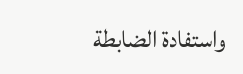واستفادة الضابطة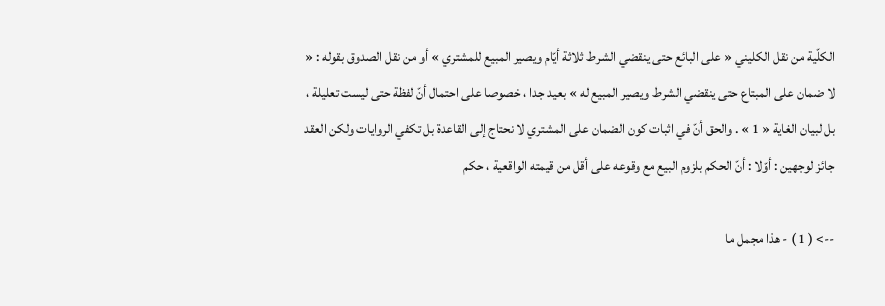الكلّية من نقل الكليني « على البائع حتى ينقضي الشرط ثلاثة أيّام ويصير المبيع للمشتري » أو من نقل الصدوق بقوله : « لا ضمان على المبتاع حتى ينقضي الشرط ويصير المبيع له » بعيد جدا ، خصوصا على احتمال أنّ لفظة حتى ليست تعليلة ، بل لبيان الغاية « 1 » . والحق أنّ في اثبات كون الضمان على المشتري لا نحتاج إلى القاعدة بل تكفي الروايات ولكن العقد جائز لوجهين : أوّلا : أنّ الحكم بلزوم البيع مع وقوعه على أقل من قيمته الواقعية ، حكم

--> ( 1 ) - هذا مجمل ما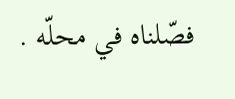فصّلناه في محلّه .